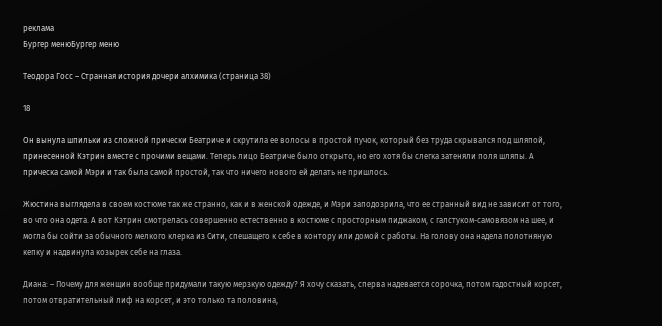реклама
Бургер менюБургер меню

Теодора Госс – Странная история дочери алхимика (страница 38)

18

Он вынула шпильки из сложной прически Беатриче и скрутила ее волосы в простой пучок, который без труда скрывался под шляпой, принесенной Кэтрин вместе с прочими вещами. Теперь лицо Беатриче было открыто, но его хотя бы слегка затеняли поля шляпы. А прическа самой Мэри и так была самой простой, так что ничего нового ей делать не пришлось.

Жюстина выглядела в своем костюме так же странно, как и в женской одежде, и Мэри заподозрила, что ее странный вид не зависит от того, во что она одета. А вот Кэтрин смотрелась совершенно естественно в костюме с просторным пиджаком, с галстуком-самовязом на шее, и могла бы сойти за обычного мелкого клерка из Сити, спешащего к себе в контору или домой с работы. На голову она надела полотняную кепку и надвинула козырек себе на глаза.

Диана: – Почему для женщин вообще придумали такую мерзкую одежду? Я хочу сказать, сперва надевается сорочка, потом гадостный корсет, потом отвратительный лиф на корсет, и это только та половина,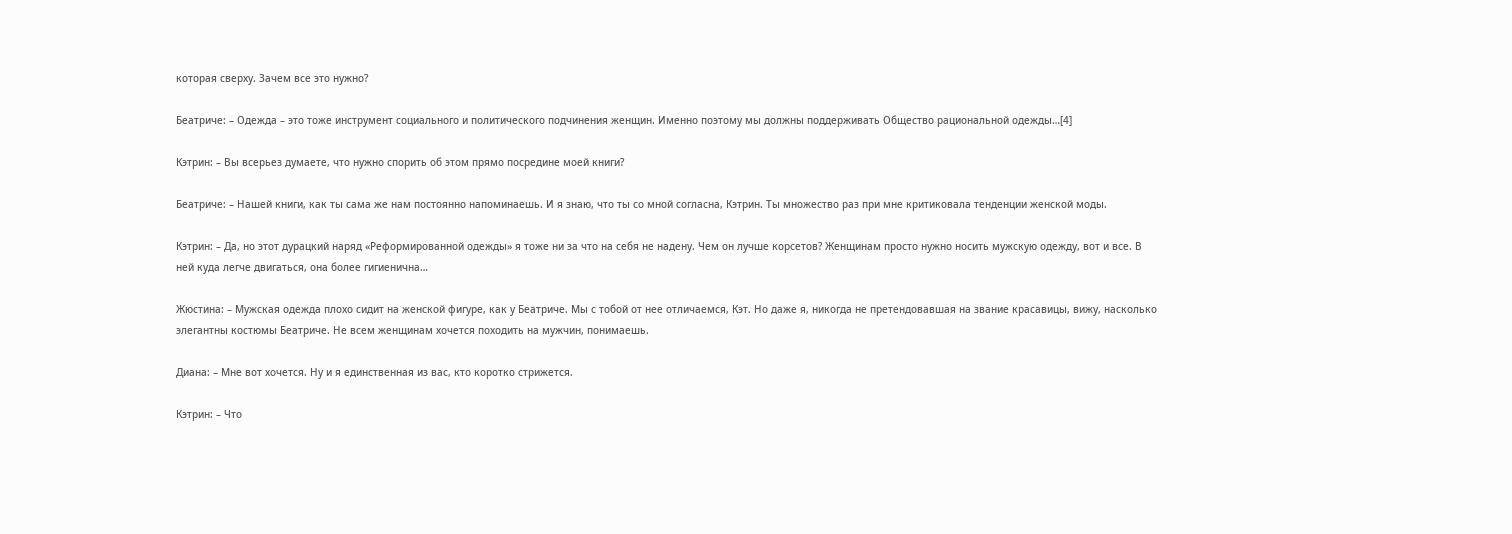которая сверху. Зачем все это нужно?

Беатриче: – Одежда – это тоже инструмент социального и политического подчинения женщин. Именно поэтому мы должны поддерживать Общество рациональной одежды…[4]

Кэтрин: – Вы всерьез думаете, что нужно спорить об этом прямо посредине моей книги?

Беатриче: – Нашей книги, как ты сама же нам постоянно напоминаешь. И я знаю, что ты со мной согласна, Кэтрин. Ты множество раз при мне критиковала тенденции женской моды.

Кэтрин: – Да, но этот дурацкий наряд «Реформированной одежды» я тоже ни за что на себя не надену. Чем он лучше корсетов? Женщинам просто нужно носить мужскую одежду, вот и все. В ней куда легче двигаться, она более гигиенична…

Жюстина: – Мужская одежда плохо сидит на женской фигуре, как у Беатриче. Мы с тобой от нее отличаемся, Кэт. Но даже я, никогда не претендовавшая на звание красавицы, вижу, насколько элегантны костюмы Беатриче. Не всем женщинам хочется походить на мужчин, понимаешь.

Диана: – Мне вот хочется. Ну и я единственная из вас, кто коротко стрижется.

Кэтрин: – Что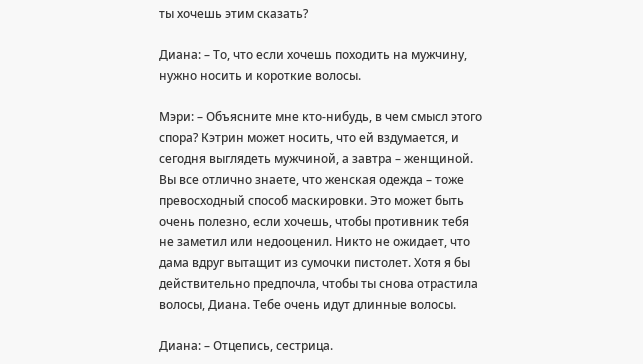ты хочешь этим сказать?

Диана: – То, что если хочешь походить на мужчину, нужно носить и короткие волосы.

Мэри: – Объясните мне кто-нибудь, в чем смысл этого спора? Кэтрин может носить, что ей вздумается, и сегодня выглядеть мужчиной, а завтра – женщиной. Вы все отлично знаете, что женская одежда – тоже превосходный способ маскировки. Это может быть очень полезно, если хочешь, чтобы противник тебя не заметил или недооценил. Никто не ожидает, что дама вдруг вытащит из сумочки пистолет. Хотя я бы действительно предпочла, чтобы ты снова отрастила волосы, Диана. Тебе очень идут длинные волосы.

Диана: – Отцепись, сестрица.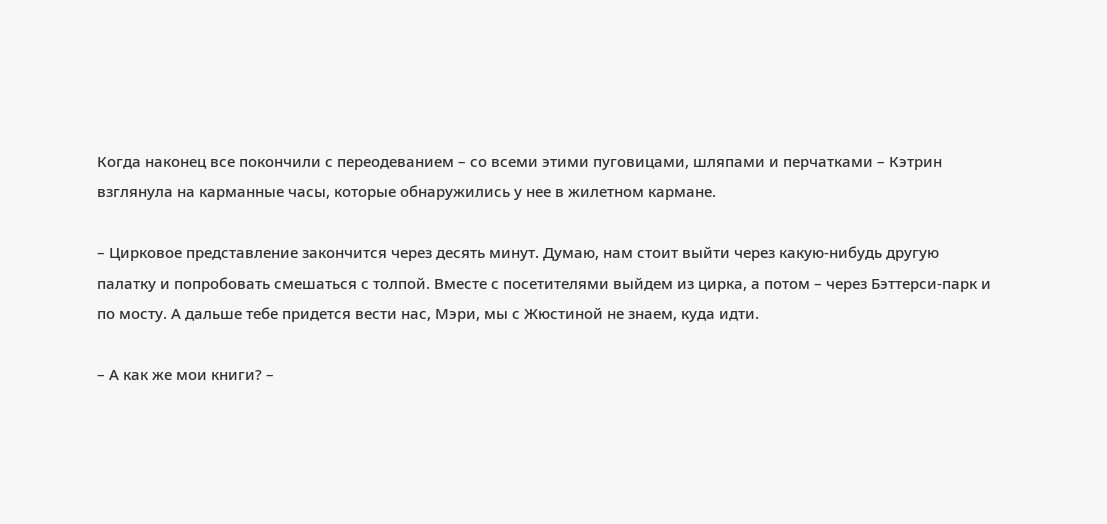Когда наконец все покончили с переодеванием – со всеми этими пуговицами, шляпами и перчатками – Кэтрин взглянула на карманные часы, которые обнаружились у нее в жилетном кармане.

– Цирковое представление закончится через десять минут. Думаю, нам стоит выйти через какую-нибудь другую палатку и попробовать смешаться с толпой. Вместе с посетителями выйдем из цирка, а потом – через Бэттерси-парк и по мосту. А дальше тебе придется вести нас, Мэри, мы с Жюстиной не знаем, куда идти.

– А как же мои книги? –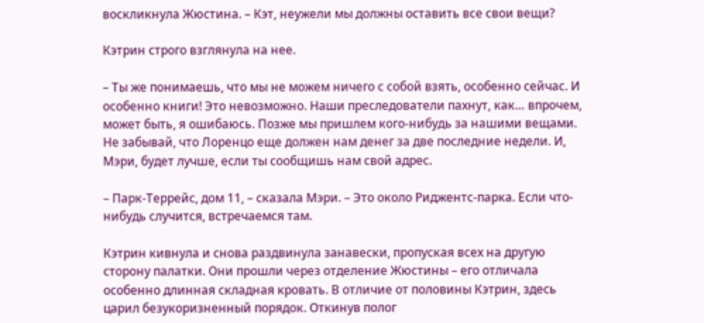воскликнула Жюстина. – Кэт, неужели мы должны оставить все свои вещи?

Кэтрин строго взглянула на нее.

– Ты же понимаешь, что мы не можем ничего с собой взять, особенно сейчас. И особенно книги! Это невозможно. Наши преследователи пахнут, как… впрочем, может быть, я ошибаюсь. Позже мы пришлем кого-нибудь за нашими вещами. Не забывай, что Лоренцо еще должен нам денег за две последние недели. И, Мэри, будет лучше, если ты сообщишь нам свой адрес.

– Парк-Террейс, дом 11, – сказала Мэри. – Это около Риджентс-парка. Если что-нибудь случится, встречаемся там.

Кэтрин кивнула и снова раздвинула занавески, пропуская всех на другую сторону палатки. Они прошли через отделение Жюстины – его отличала особенно длинная складная кровать. В отличие от половины Кэтрин, здесь царил безукоризненный порядок. Откинув полог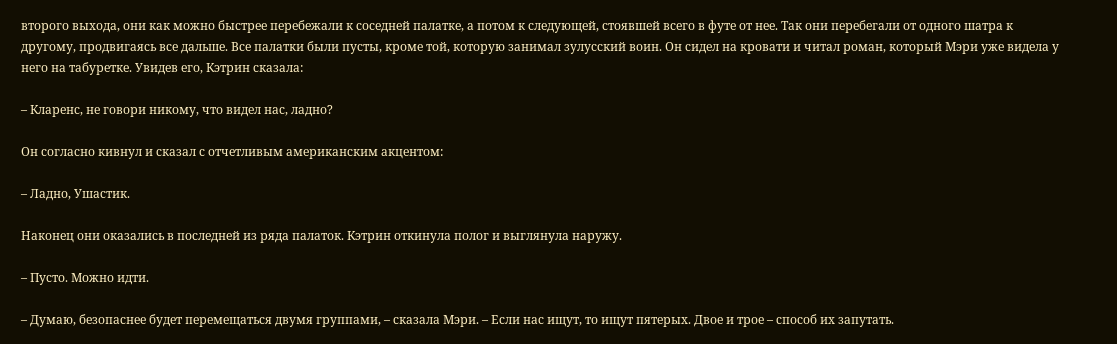второго выхода, они как можно быстрее перебежали к соседней палатке, а потом к следующей, стоявшей всего в футе от нее. Так они перебегали от одного шатра к другому, продвигаясь все дальше. Все палатки были пусты, кроме той, которую занимал зулусский воин. Он сидел на кровати и читал роман, который Мэри уже видела у него на табуретке. Увидев его, Кэтрин сказала:

– Кларенс, не говори никому, что видел нас, ладно?

Он согласно кивнул и сказал с отчетливым американским акцентом:

– Ладно, Ушастик.

Наконец они оказались в последней из ряда палаток. Кэтрин откинула полог и выглянула наружу.

– Пусто. Можно идти.

– Думаю, безопаснее будет перемещаться двумя группами, – сказала Мэри. – Если нас ищут, то ищут пятерых. Двое и трое – способ их запутать.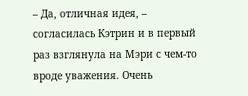– Да, отличная идея, – согласилась Кэтрин и в первый раз взглянула на Мэри с чем-то вроде уважения. Очень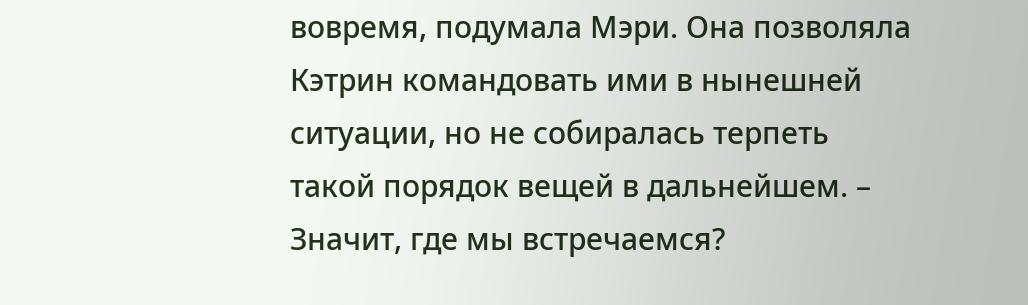вовремя, подумала Мэри. Она позволяла Кэтрин командовать ими в нынешней ситуации, но не собиралась терпеть такой порядок вещей в дальнейшем. – Значит, где мы встречаемся?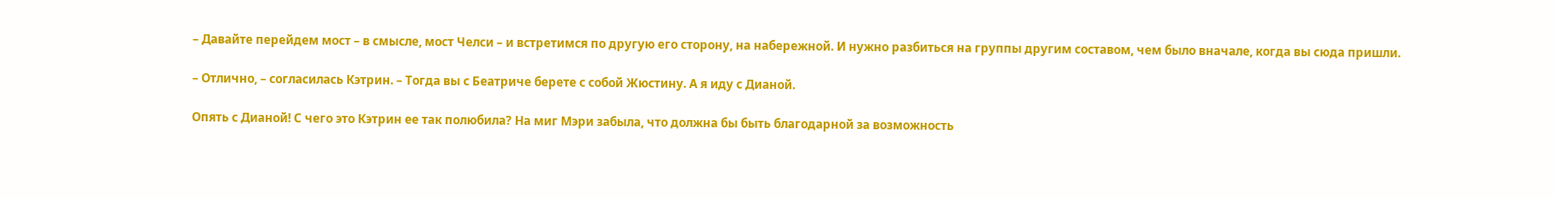– Давайте перейдем мост – в смысле, мост Челси – и встретимся по другую его сторону, на набережной. И нужно разбиться на группы другим составом, чем было вначале, когда вы сюда пришли.

– Отлично, – согласилась Кэтрин. – Тогда вы с Беатриче берете с собой Жюстину. А я иду с Дианой.

Опять с Дианой! С чего это Кэтрин ее так полюбила? На миг Мэри забыла, что должна бы быть благодарной за возможность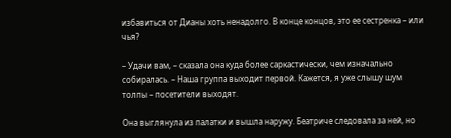избавиться от Дианы хоть ненадолго. В конце концов, это ее сестренка – или чья?

– Удачи вам, – сказала она куда более саркастически, чем изначально собиралась. – Наша группа выходит первой. Кажется, я уже слышу шум толпы – посетители выходят.

Она выглянула из палатки и вышла наружу. Беатриче следовала за ней, но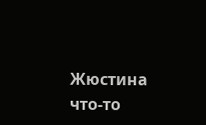Жюстина что-то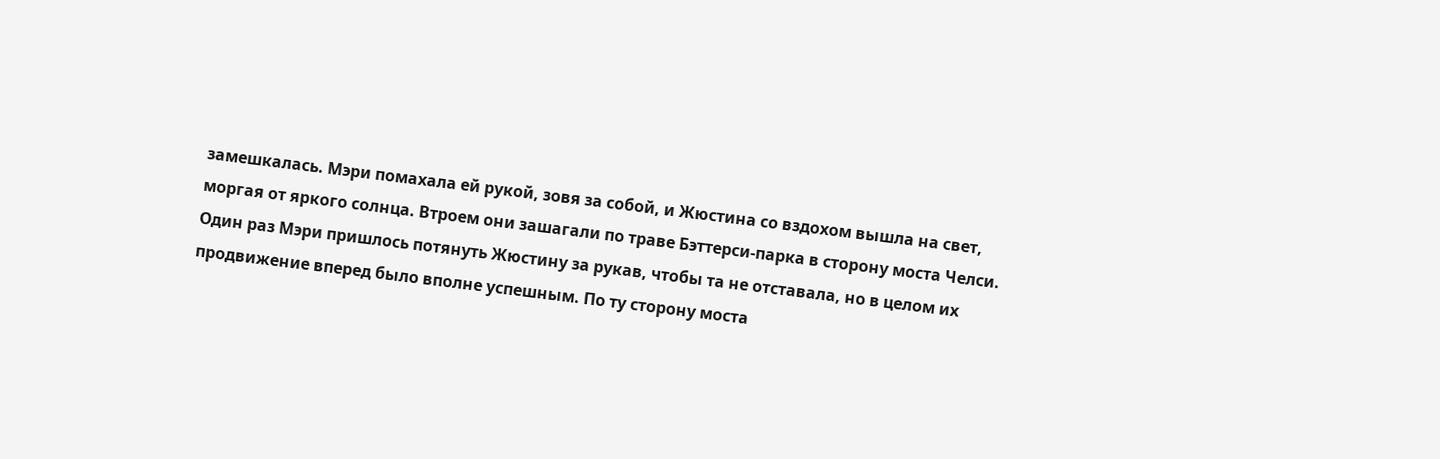замешкалась. Мэри помахала ей рукой, зовя за собой, и Жюстина со вздохом вышла на свет, моргая от яркого солнца. Втроем они зашагали по траве Бэттерси-парка в сторону моста Челси. Один раз Мэри пришлось потянуть Жюстину за рукав, чтобы та не отставала, но в целом их продвижение вперед было вполне успешным. По ту сторону моста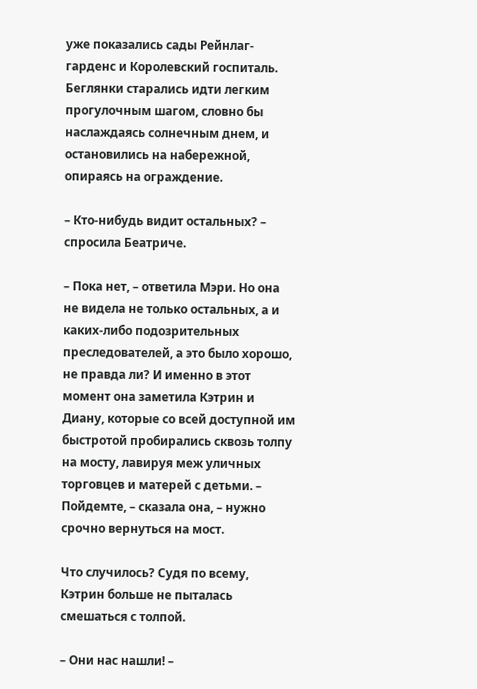уже показались сады Рейнлаг-гарденс и Королевский госпиталь. Беглянки старались идти легким прогулочным шагом, словно бы наслаждаясь солнечным днем, и остановились на набережной, опираясь на ограждение.

– Кто-нибудь видит остальных? – спросила Беатриче.

– Пока нет, – ответила Мэри. Но она не видела не только остальных, а и каких-либо подозрительных преследователей, а это было хорошо, не правда ли? И именно в этот момент она заметила Кэтрин и Диану, которые со всей доступной им быстротой пробирались сквозь толпу на мосту, лавируя меж уличных торговцев и матерей с детьми. – Пойдемте, – сказала она, – нужно срочно вернуться на мост.

Что случилось? Судя по всему, Кэтрин больше не пыталась смешаться с толпой.

– Они нас нашли! –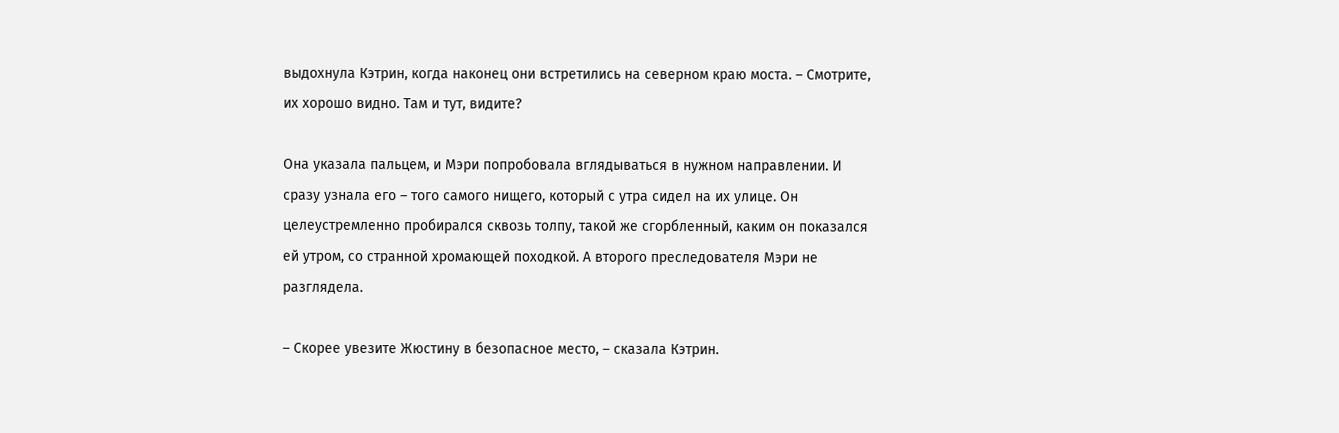выдохнула Кэтрин, когда наконец они встретились на северном краю моста. – Смотрите, их хорошо видно. Там и тут, видите?

Она указала пальцем, и Мэри попробовала вглядываться в нужном направлении. И сразу узнала его – того самого нищего, который с утра сидел на их улице. Он целеустремленно пробирался сквозь толпу, такой же сгорбленный, каким он показался ей утром, со странной хромающей походкой. А второго преследователя Мэри не разглядела.

– Скорее увезите Жюстину в безопасное место, – сказала Кэтрин.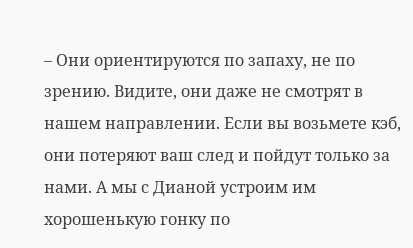– Они ориентируются по запаху, не по зрению. Видите, они даже не смотрят в нашем направлении. Если вы возьмете кэб, они потеряют ваш след и пойдут только за нами. А мы с Дианой устроим им хорошенькую гонку по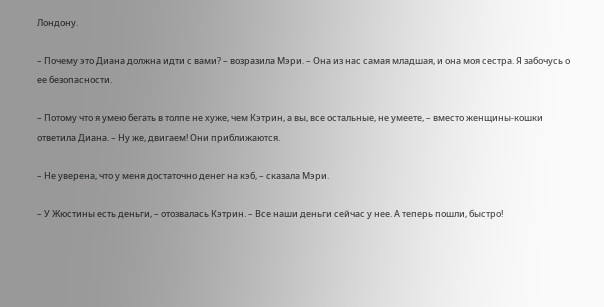Лондону.

– Почему это Диана должна идти с вами? – возразила Мэри. – Она из нас самая младшая, и она моя сестра. Я забочусь о ее безопасности.

– Потому что я умею бегать в толпе не хуже, чем Кэтрин, а вы, все остальные, не умеете, – вместо женщины-кошки ответила Диана. – Ну же, двигаем! Они приближаются.

– Не уверена, что у меня достаточно денег на кэб, – сказала Мэри.

– У Жюстины есть деньги, – отозвалась Кэтрин. – Все наши деньги сейчас у нее. А теперь пошли, быстро!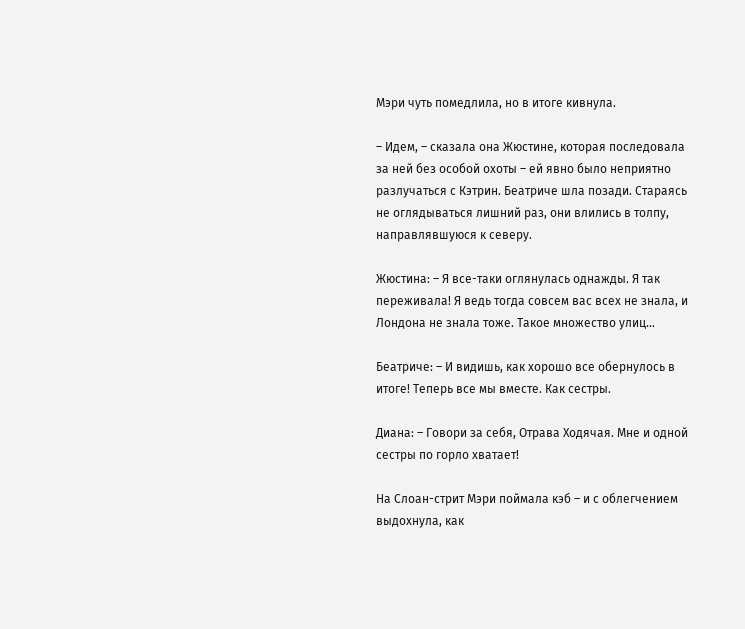Мэри чуть помедлила, но в итоге кивнула.

– Идем, – сказала она Жюстине, которая последовала за ней без особой охоты – ей явно было неприятно разлучаться с Кэтрин. Беатриче шла позади. Стараясь не оглядываться лишний раз, они влились в толпу, направлявшуюся к северу.

Жюстина: – Я все-таки оглянулась однажды. Я так переживала! Я ведь тогда совсем вас всех не знала, и Лондона не знала тоже. Такое множество улиц…

Беатриче: – И видишь, как хорошо все обернулось в итоге! Теперь все мы вместе. Как сестры.

Диана: – Говори за себя, Отрава Ходячая. Мне и одной сестры по горло хватает!

На Слоан-стрит Мэри поймала кэб – и с облегчением выдохнула, как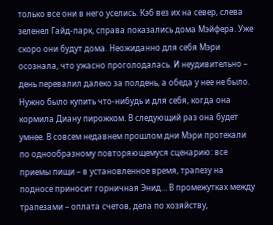только все они в него уселись. Кэб вез их на север, слева зеленел Гайд-парк, справа показались дома Мэйфера. Уже скоро они будут дома. Неожиданно для себя Мэри осознала, что ужасно проголодалась. И неудивительно – день перевалил далеко за полдень, а обеда у нее не было. Нужно было купить что-нибудь и для себя, когда она кормила Диану пирожком. В следующий раз она будет умнее. В совсем недавнем прошлом дни Мэри протекали по однообразному повторяющемуся сценарию: все приемы пищи – в установленное время, трапезу на подносе приносит горничная Энид… В промежутках между трапезами – оплата счетов, дела по хозяйству,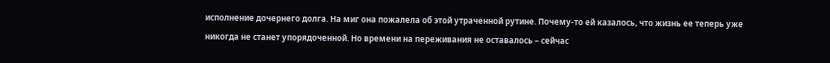исполнение дочернего долга. На миг она пожалела об этой утраченной рутине. Почему-то ей казалось, что жизнь ее теперь уже никогда не станет упорядоченной. Но времени на переживания не оставалось – сейчас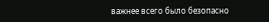важнее всего было безопасно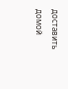доставить домой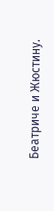Беатриче и Жюстину.